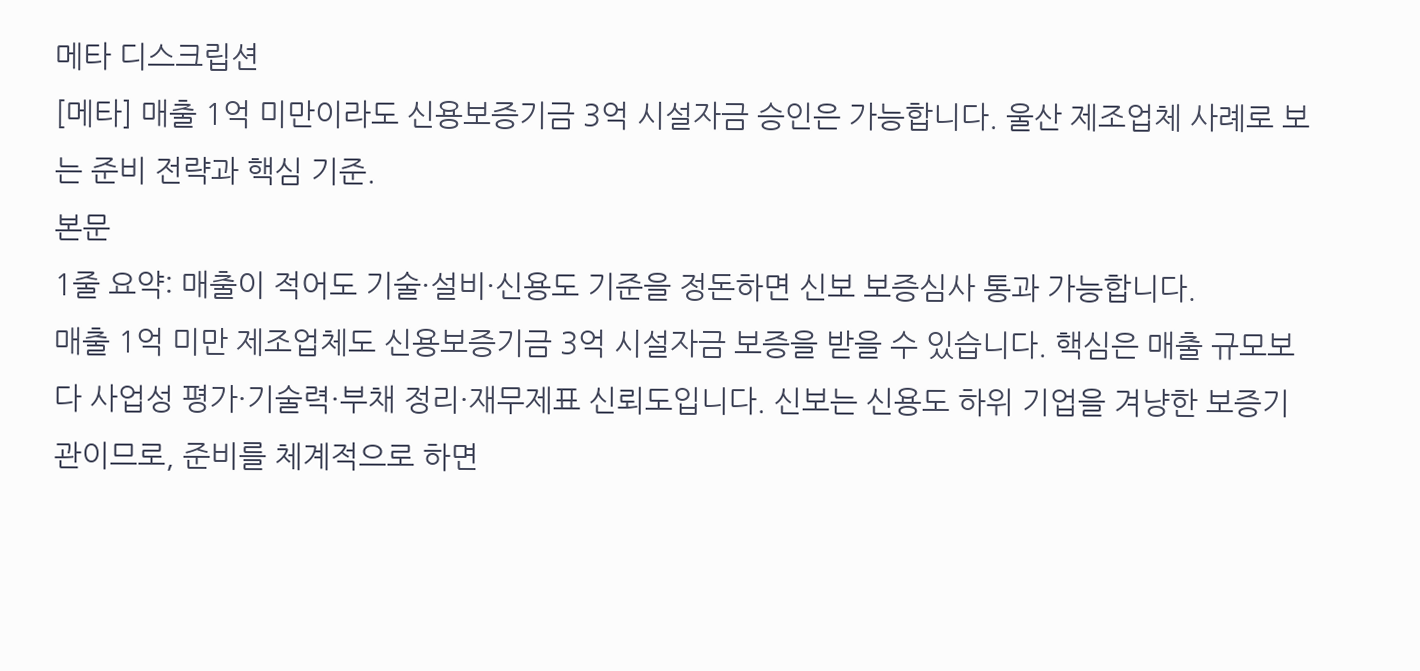메타 디스크립션
[메타] 매출 1억 미만이라도 신용보증기금 3억 시설자금 승인은 가능합니다. 울산 제조업체 사례로 보는 준비 전략과 핵심 기준.
본문
1줄 요약: 매출이 적어도 기술·설비·신용도 기준을 정돈하면 신보 보증심사 통과 가능합니다.
매출 1억 미만 제조업체도 신용보증기금 3억 시설자금 보증을 받을 수 있습니다. 핵심은 매출 규모보다 사업성 평가·기술력·부채 정리·재무제표 신뢰도입니다. 신보는 신용도 하위 기업을 겨냥한 보증기관이므로, 준비를 체계적으로 하면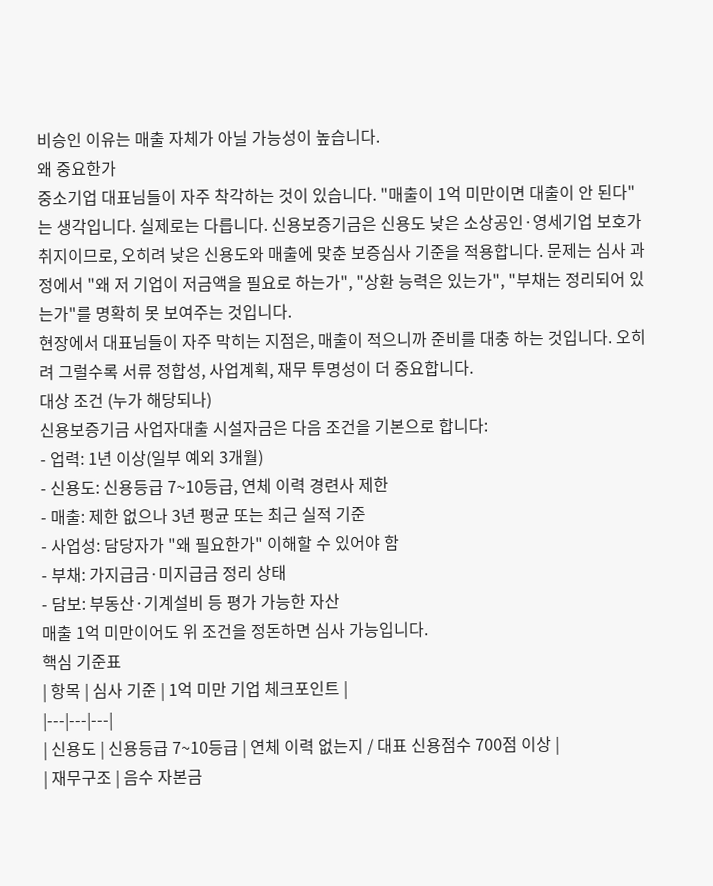비승인 이유는 매출 자체가 아닐 가능성이 높습니다.
왜 중요한가
중소기업 대표님들이 자주 착각하는 것이 있습니다. "매출이 1억 미만이면 대출이 안 된다"는 생각입니다. 실제로는 다릅니다. 신용보증기금은 신용도 낮은 소상공인·영세기업 보호가 취지이므로, 오히려 낮은 신용도와 매출에 맞춘 보증심사 기준을 적용합니다. 문제는 심사 과정에서 "왜 저 기업이 저금액을 필요로 하는가", "상환 능력은 있는가", "부채는 정리되어 있는가"를 명확히 못 보여주는 것입니다.
현장에서 대표님들이 자주 막히는 지점은, 매출이 적으니까 준비를 대충 하는 것입니다. 오히려 그럴수록 서류 정합성, 사업계획, 재무 투명성이 더 중요합니다.
대상 조건 (누가 해당되나)
신용보증기금 사업자대출 시설자금은 다음 조건을 기본으로 합니다:
- 업력: 1년 이상(일부 예외 3개월)
- 신용도: 신용등급 7~10등급, 연체 이력 경련사 제한
- 매출: 제한 없으나 3년 평균 또는 최근 실적 기준
- 사업성: 담당자가 "왜 필요한가" 이해할 수 있어야 함
- 부채: 가지급금·미지급금 정리 상태
- 담보: 부동산·기계설비 등 평가 가능한 자산
매출 1억 미만이어도 위 조건을 정돈하면 심사 가능입니다.
핵심 기준표
| 항목 | 심사 기준 | 1억 미만 기업 체크포인트 |
|---|---|---|
| 신용도 | 신용등급 7~10등급 | 연체 이력 없는지 / 대표 신용점수 700점 이상 |
| 재무구조 | 음수 자본금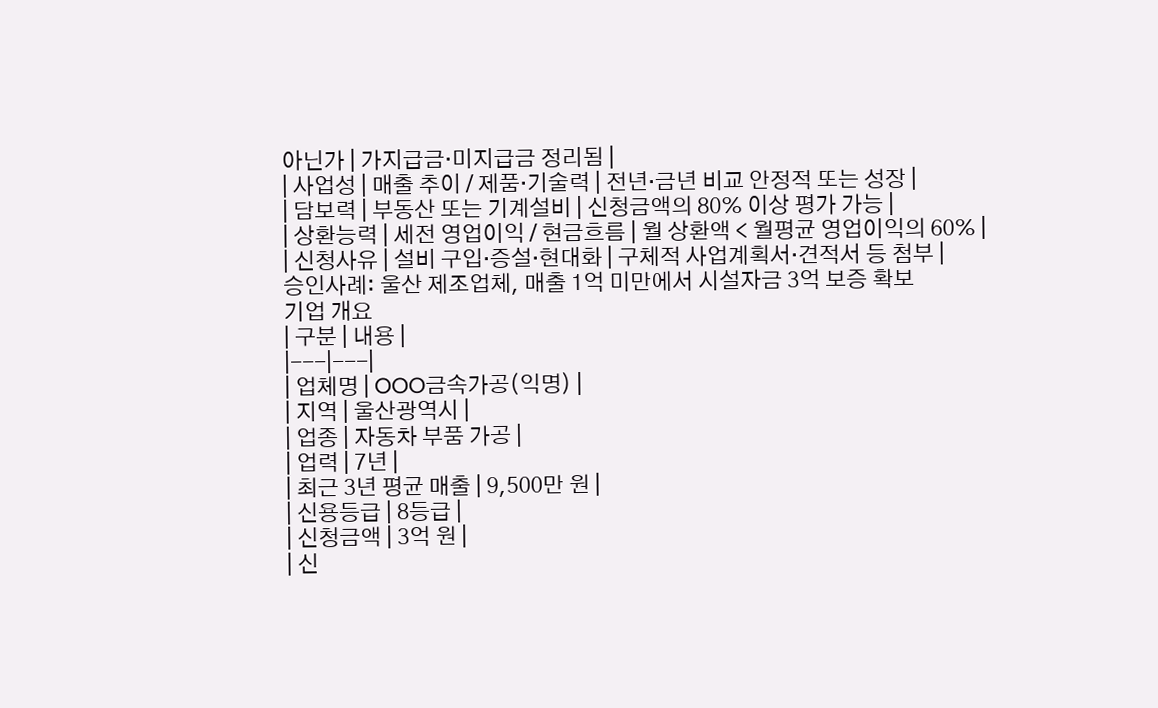아닌가 | 가지급금·미지급금 정리됨 |
| 사업성 | 매출 추이 / 제품·기술력 | 전년·금년 비교 안정적 또는 성장 |
| 담보력 | 부동산 또는 기계설비 | 신청금액의 80% 이상 평가 가능 |
| 상환능력 | 세전 영업이익 / 현금흐름 | 월 상환액 < 월평균 영업이익의 60% |
| 신청사유 | 설비 구입·증설·현대화 | 구체적 사업계획서·견적서 등 첨부 |
승인사례: 울산 제조업체, 매출 1억 미만에서 시설자금 3억 보증 확보
기업 개요
| 구분 | 내용 |
|---|---|
| 업체명 | OOO금속가공(익명) |
| 지역 | 울산광역시 |
| 업종 | 자동차 부품 가공 |
| 업력 | 7년 |
| 최근 3년 평균 매출 | 9,500만 원 |
| 신용등급 | 8등급 |
| 신청금액 | 3억 원 |
| 신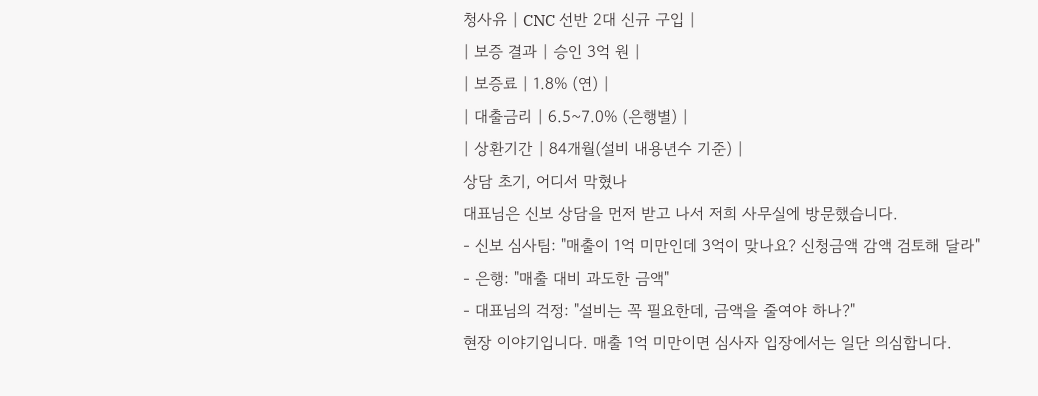청사유 | CNC 선반 2대 신규 구입 |
| 보증 결과 | 승인 3억 원 |
| 보증료 | 1.8% (연) |
| 대출금리 | 6.5~7.0% (은행별) |
| 상환기간 | 84개월(설비 내용년수 기준) |
상담 초기, 어디서 막혔나
대표님은 신보 상담을 먼저 받고 나서 저희 사무실에 방문했습니다.
- 신보 심사팀: "매출이 1억 미만인데 3억이 맞나요? 신청금액 감액 검토해 달라"
- 은행: "매출 대비 과도한 금액"
- 대표님의 걱정: "설비는 꼭 필요한데, 금액을 줄여야 하나?"
현장 이야기입니다. 매출 1억 미만이면 심사자 입장에서는 일단 의심합니다.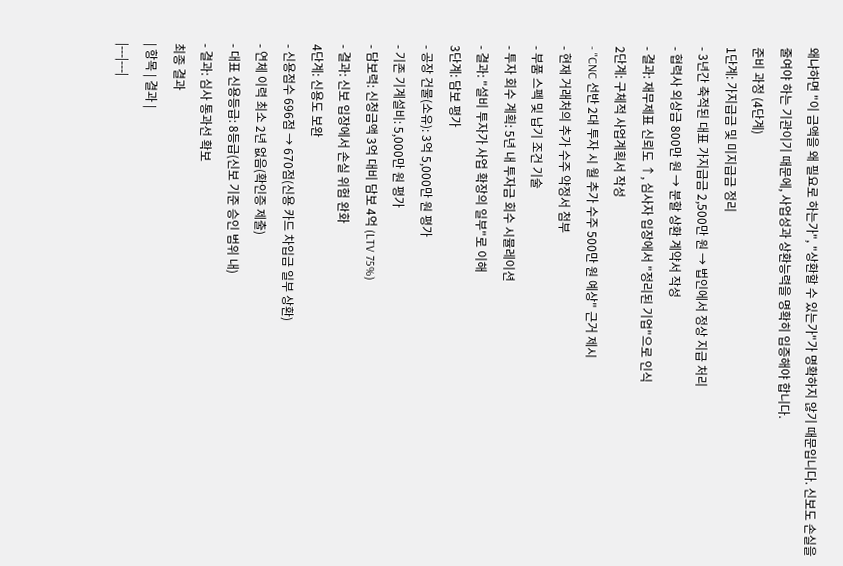왜냐하면 "이 금액을 왜 필요로 하는가", "상환할 수 있는가"가 명확하지 않기 때문입니다. 신보도 손실을 줄여야 하는 기관이기 때문에, 사업성과 상환능력을 명확히 입증해야 합니다.
준비 과정 (4단계)
1단계: 가지급금 및 미지급금 정리
- 3년간 축적된 대표 가지급금 2,500만 원 → 법인에서 정상 지급 처리
- 협력사 외상금 800만 원 → 분할 상환 계약서 작성
- 결과: 재무제표 신뢰도 ↑, 심사자 입장에서 "정리된 기업"으로 인식
2단계: 구체적 사업계획서 작성
- "CNC 선반 2대 투자 시 월 추가 수주 500만 원 예상" 근거 제시
- 현재 거래처의 추가 수주 약정서 첨부
- 부품 스펙 및 납기 조건 기술
- 투자 회수 계획: 5년 내 투자금 회수 시뮬레이션
- 결과: "설비 투자가 사업 확장의 일부"로 이해
3단계: 담보 평가
- 공장 건물(소유): 3억 5,000만 원 평가
- 기존 기계설비: 5,000만 원 평가
- 담보력: 신청금액 3억 대비 담보 4억 (LTV 75%)
- 결과: 신보 입장에서 손실 위험 완화
4단계: 신용도 보완
- 신용점수 696점 → 670점(신용 카드 차입금 일부 상환)
- 연체 이력 최소 2년 없음(확인증 제출)
- 대표 신용등급: 8등급(신보 기준 승인 범위 내)
- 결과: 심사 통과선 확보
최종 결과
| 항목 | 결과 |
|---|---|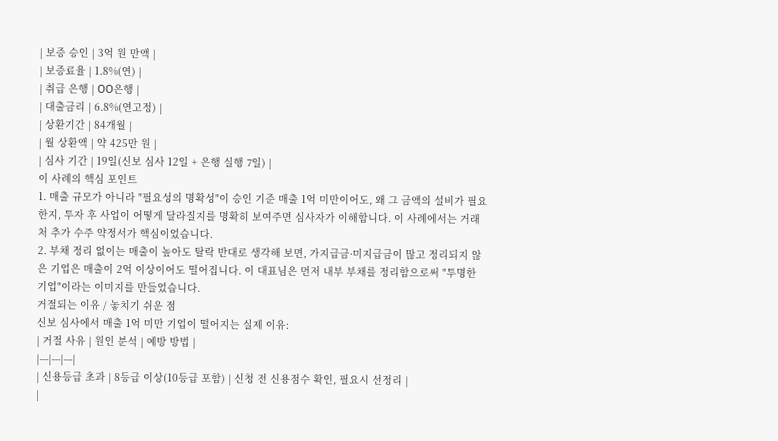| 보증 승인 | 3억 원 만액 |
| 보증료율 | 1.8%(연) |
| 취급 은행 | OO은행 |
| 대출금리 | 6.8%(연고정) |
| 상환기간 | 84개월 |
| 월 상환액 | 약 425만 원 |
| 심사 기간 | 19일(신보 심사 12일 + 은행 실행 7일) |
이 사례의 핵심 포인트
1. 매출 규모가 아니라 "필요성의 명확성"이 승인 기준 매출 1억 미만이어도, 왜 그 금액의 설비가 필요한지, 투자 후 사업이 어떻게 달라질지를 명확히 보여주면 심사자가 이해합니다. 이 사례에서는 거래처 추가 수주 약정서가 핵심이었습니다.
2. 부채 정리 없이는 매출이 높아도 탈락 반대로 생각해 보면, 가지급금·미지급금이 많고 정리되지 않은 기업은 매출이 2억 이상이어도 떨어집니다. 이 대표님은 먼저 내부 부채를 정리함으로써 "투명한 기업"이라는 이미지를 만들었습니다.
거절되는 이유 / 놓치기 쉬운 점
신보 심사에서 매출 1억 미만 기업이 떨어지는 실제 이유:
| 거절 사유 | 원인 분석 | 예방 방법 |
|---|---|---|
| 신용등급 초과 | 8등급 이상(10등급 포함) | 신청 전 신용점수 확인, 필요시 선정리 |
|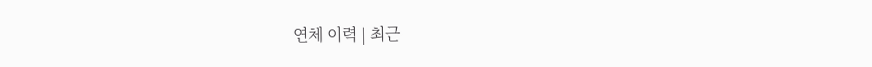연체 이력 | 최근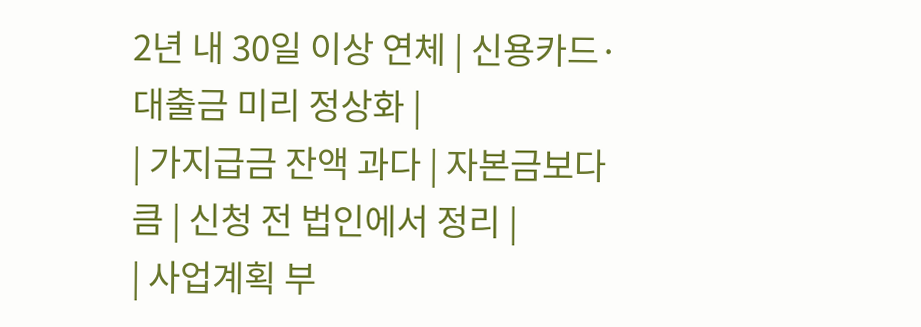2년 내 30일 이상 연체 | 신용카드·대출금 미리 정상화 |
| 가지급금 잔액 과다 | 자본금보다 큼 | 신청 전 법인에서 정리 |
| 사업계획 부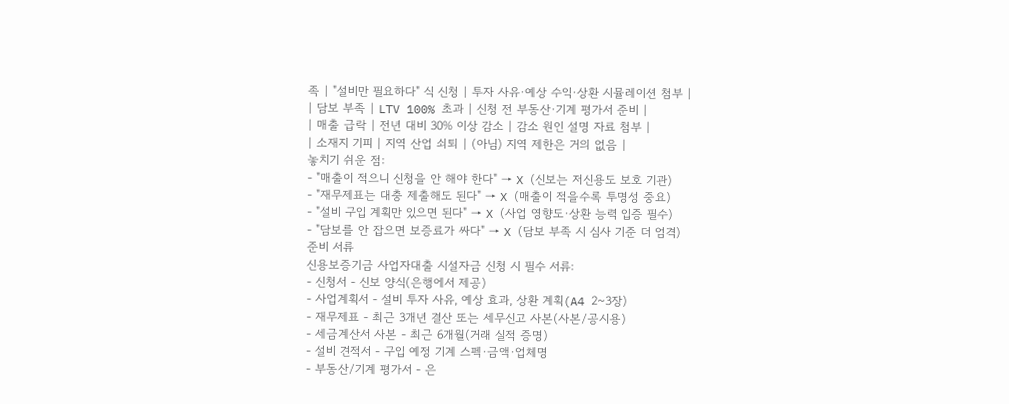족 | "설비만 필요하다" 식 신청 | 투자 사유·예상 수익·상환 시뮬레이션 첨부 |
| 담보 부족 | LTV 100% 초과 | 신청 전 부동산·기계 평가서 준비 |
| 매출 급락 | 전년 대비 30% 이상 감소 | 감소 원인 설명 자료 첨부 |
| 소재지 기피 | 지역 산업 쇠퇴 | (아님) 지역 제한은 거의 없음 |
놓치기 쉬운 점:
- "매출이 적으니 신청을 안 해야 한다" → X (신보는 저신용도 보호 기관)
- "재무제표는 대충 제출해도 된다" → X (매출이 적을수록 투명성 중요)
- "설비 구입 계획만 있으면 된다" → X (사업 영향도·상환 능력 입증 필수)
- "담보를 안 잡으면 보증료가 싸다" → X (담보 부족 시 심사 기준 더 엄격)
준비 서류
신용보증기금 사업자대출 시설자금 신청 시 필수 서류:
- 신청서 - 신보 양식(은행에서 제공)
- 사업계획서 - 설비 투자 사유, 예상 효과, 상환 계획(A4 2~3장)
- 재무제표 - 최근 3개년 결산 또는 세무신고 사본(사본/공시용)
- 세금계산서 사본 - 최근 6개월(거래 실적 증명)
- 설비 견적서 - 구입 예정 기계 스펙·금액·업체명
- 부동산/기계 평가서 - 은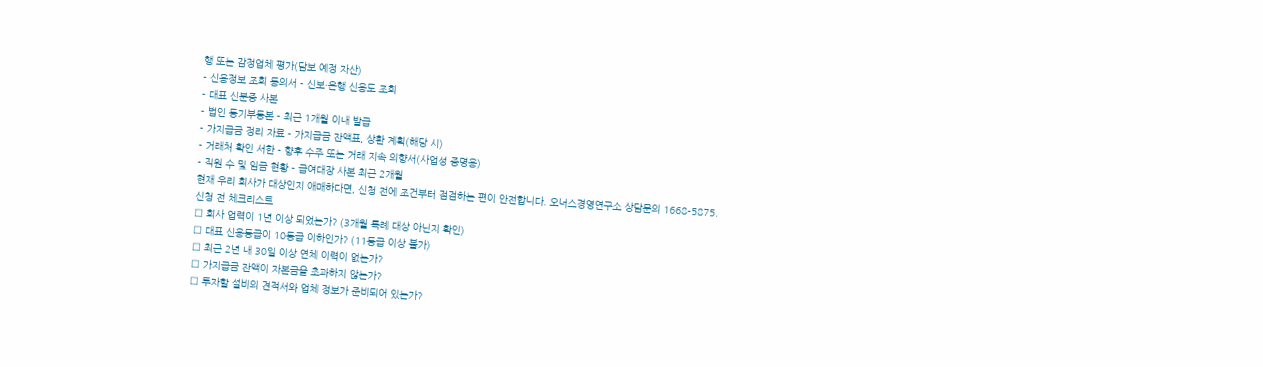행 또는 감정업체 평가(담보 예정 자산)
- 신용정보 조회 동의서 - 신보·은행 신용도 조회
- 대표 신분증 사본
- 법인 등기부등본 - 최근 1개월 이내 발급
- 가지급금 정리 자료 - 가지급금 잔액표, 상환 계획(해당 시)
- 거래처 확인 서한 - 향후 수주 또는 거래 지속 의향서(사업성 증명용)
- 직원 수 및 임금 현황 - 급여대장 사본 최근 2개월
현재 우리 회사가 대상인지 애매하다면, 신청 전에 조건부터 점검하는 편이 안전합니다. 오너스경영연구소 상담문의 1668-5875.
신청 전 체크리스트
☐ 회사 업력이 1년 이상 되었는가? (3개월 특례 대상 아닌지 확인)
☐ 대표 신용등급이 10등급 이하인가? (11등급 이상 불가)
☐ 최근 2년 내 30일 이상 연체 이력이 없는가?
☐ 가지급금 잔액이 자본금을 초과하지 않는가?
☐ 투자할 설비의 견적서와 업체 정보가 준비되어 있는가?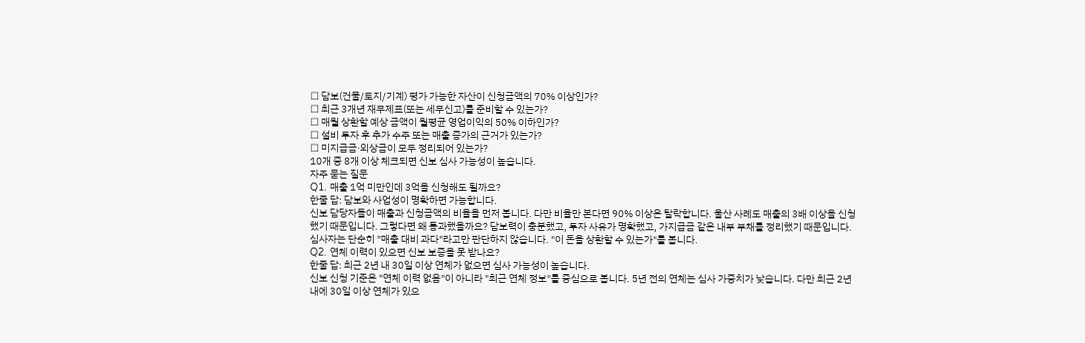☐ 담보(건물/토지/기계) 평가 가능한 자산이 신청금액의 70% 이상인가?
☐ 최근 3개년 재무제표(또는 세무신고)를 준비할 수 있는가?
☐ 매월 상환할 예상 금액이 월평균 영업이익의 50% 이하인가?
☐ 설비 투자 후 추가 수주 또는 매출 증가의 근거가 있는가?
☐ 미지급금·외상금이 모두 정리되어 있는가?
10개 중 8개 이상 체크되면 신보 심사 가능성이 높습니다.
자주 묻는 질문
Q1. 매출 1억 미만인데 3억을 신청해도 될까요?
한줄 답: 담보와 사업성이 명확하면 가능합니다.
신보 담당자들이 매출과 신청금액의 비율을 먼저 봅니다. 다만 비율만 본다면 90% 이상은 탈락합니다. 울산 사례도 매출의 3배 이상을 신청했기 때문입니다. 그렇다면 왜 통과했을까요? 담보력이 충분했고, 투자 사유가 명확했고, 가지급금 같은 내부 부채를 정리했기 때문입니다. 심사자는 단순히 "매출 대비 과다"라고만 판단하지 않습니다. "이 돈을 상환할 수 있는가"를 봅니다.
Q2. 연체 이력이 있으면 신보 보증을 못 받나요?
한줄 답: 최근 2년 내 30일 이상 연체가 없으면 심사 가능성이 높습니다.
신보 신청 기준은 "연체 이력 없음"이 아니라 "최근 연체 정보"를 중심으로 봅니다. 5년 전의 연체는 심사 가중치가 낮습니다. 다만 최근 2년 내에 30일 이상 연체가 있으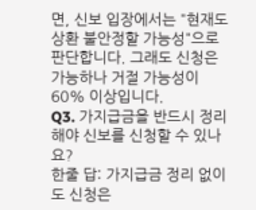면, 신보 입장에서는 "현재도 상환 불안정할 가능성"으로 판단합니다. 그래도 신청은 가능하나 거절 가능성이 60% 이상입니다.
Q3. 가지급금을 반드시 정리해야 신보를 신청할 수 있나요?
한줄 답: 가지급금 정리 없이도 신청은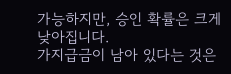가능하지만, 승인 확률은 크게 낮아집니다.
가지급금이 남아 있다는 것은